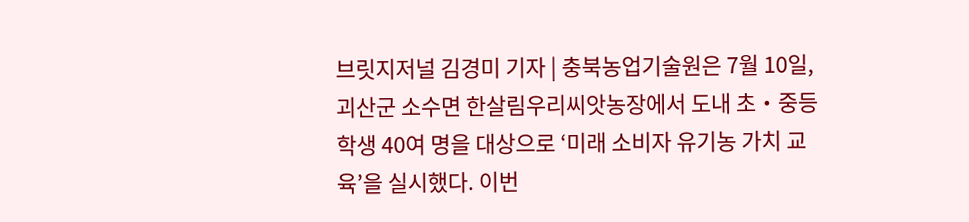브릿지저널 김경미 기자 | 충북농업기술원은 7월 10일, 괴산군 소수면 한살림우리씨앗농장에서 도내 초‧중등학생 40여 명을 대상으로 ‘미래 소비자 유기농 가치 교육’을 실시했다. 이번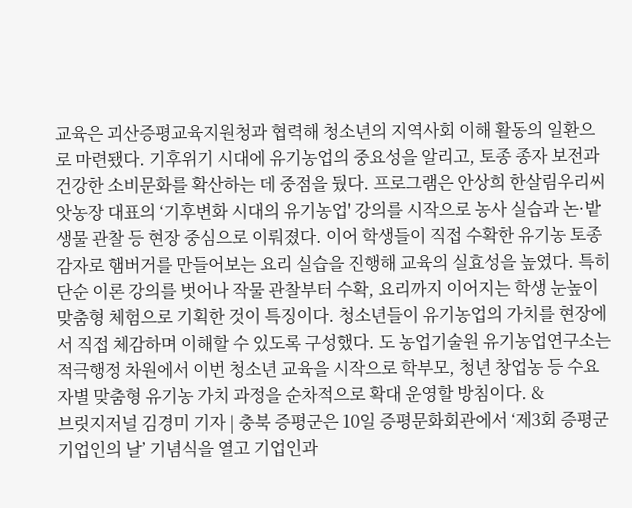교육은 괴산증평교육지원청과 협력해 청소년의 지역사회 이해 활동의 일환으로 마련됐다. 기후위기 시대에 유기농업의 중요성을 알리고, 토종 종자 보전과 건강한 소비문화를 확산하는 데 중점을 뒀다. 프로그램은 안상희 한살림우리씨앗농장 대표의 ‘기후변화 시대의 유기농업' 강의를 시작으로 농사 실습과 논·밭 생물 관찰 등 현장 중심으로 이뤄졌다. 이어 학생들이 직접 수확한 유기농 토종 감자로 햄버거를 만들어보는 요리 실습을 진행해 교육의 실효성을 높였다. 특히 단순 이론 강의를 벗어나 작물 관찰부터 수확, 요리까지 이어지는 학생 눈높이 맞춤형 체험으로 기획한 것이 특징이다. 청소년들이 유기농업의 가치를 현장에서 직접 체감하며 이해할 수 있도록 구성했다. 도 농업기술원 유기농업연구소는 적극행정 차원에서 이번 청소년 교육을 시작으로 학부모, 청년 창업농 등 수요자별 맞춤형 유기농 가치 과정을 순차적으로 확대 운영할 방침이다. &
브릿지저널 김경미 기자 | 충북 증평군은 10일 증평문화회관에서 ‘제3회 증평군 기업인의 날’ 기념식을 열고 기업인과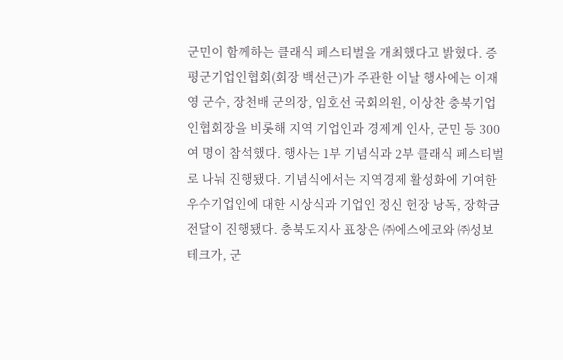군민이 함께하는 클래식 페스티벌을 개최했다고 밝혔다. 증평군기업인협회(회장 백선근)가 주관한 이날 행사에는 이재영 군수, 장천배 군의장, 임호선 국회의원, 이상찬 충북기업인협회장을 비롯해 지역 기업인과 경제계 인사, 군민 등 300여 명이 참석했다. 행사는 1부 기념식과 2부 클래식 페스티벌로 나눠 진행됐다. 기념식에서는 지역경제 활성화에 기여한 우수기업인에 대한 시상식과 기업인 정신 헌장 낭독, 장학금 전달이 진행됐다. 충북도지사 표창은 ㈜에스에코와 ㈜성보테크가, 군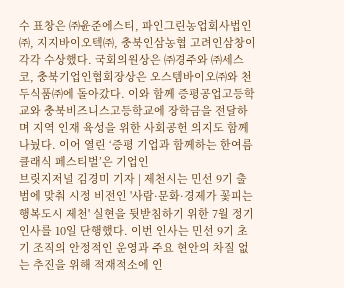수 표창은 ㈜윤준에스티, 파인그린농업회사법인㈜, 지지바이오텍㈜, 충북인삼농협 고려인삼창이 각각 수상했다. 국회의원상은 ㈜경주와 ㈜세스코, 충북기업인협회장상은 오스템바이오㈜와 천두식품㈜에 돌아갔다. 이와 함께 증평공업고등학교와 충북비즈니스고등학교에 장학금을 전달하며 지역 인재 육성을 위한 사회공헌 의지도 함께 나눴다. 이어 열린 ‘증평 기업과 함께하는 한여름 클래식 페스티벌’은 기업인
브릿지저널 김경미 기자 | 제천시는 민선 9기 출범에 맞춰 시정 비전인 '사람·문화·경제가 꽃피는 행복도시 제천' 실현을 뒷받침하기 위한 7월 정기인사를 10일 단행했다. 이번 인사는 민선 9기 초기 조직의 안정적인 운영과 주요 현안의 차질 없는 추진을 위해 적재적소에 인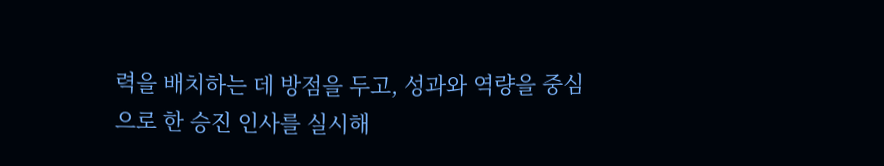력을 배치하는 데 방점을 두고, 성과와 역량을 중심으로 한 승진 인사를 실시해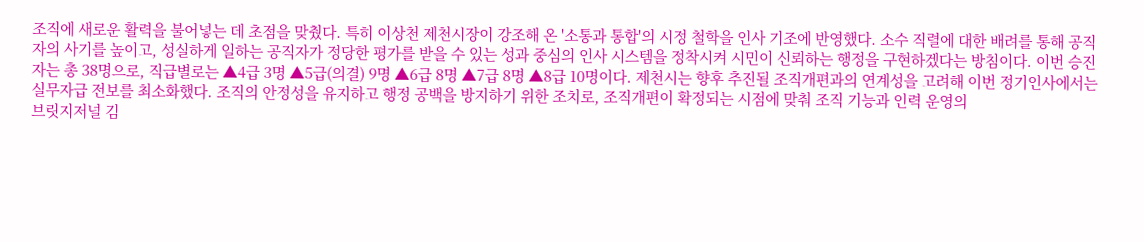조직에 새로운 활력을 불어넣는 데 초점을 맞췄다. 특히 이상천 제천시장이 강조해 온 '소통과 통합'의 시정 철학을 인사 기조에 반영했다. 소수 직렬에 대한 배려를 통해 공직자의 사기를 높이고, 성실하게 일하는 공직자가 정당한 평가를 받을 수 있는 성과 중심의 인사 시스템을 정착시켜 시민이 신뢰하는 행정을 구현하겠다는 방침이다. 이번 승진자는 총 38명으로, 직급별로는 ▲4급 3명 ▲5급(의결) 9명 ▲6급 8명 ▲7급 8명 ▲8급 10명이다. 제천시는 향후 추진될 조직개편과의 연계성을 고려해 이번 정기인사에서는 실무자급 전보를 최소화했다. 조직의 안정성을 유지하고 행정 공백을 방지하기 위한 조치로, 조직개편이 확정되는 시점에 맞춰 조직 기능과 인력 운영의
브릿지저널 김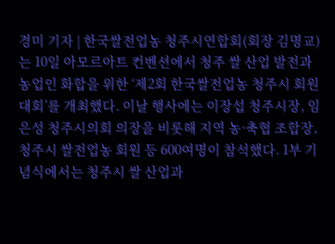경미 기자 | 한국쌀전업농 청주시연합회(회장 김명교)는 10일 아모르아트 컨벤션에서 청주 쌀 산업 발전과 농업인 화합을 위한 ‘제2회 한국쌀전업농 청주시 회원대회’를 개최했다. 이날 행사에는 이장섭 청주시장, 임은성 청주시의회 의장을 비롯해 지역 농·축협 조합장, 청주시 쌀전업농 회원 등 600여명이 참석했다. 1부 기념식에서는 청주시 쌀 산업과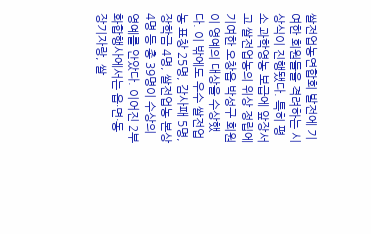쌀전업농연합회 발전에 기여한 회원들을 격려하는 시상식이 진행됐다. 특히 평소 과학영농 보급에 앞장서고 쌀전업농의 위상 정립에 기여한 오창읍 박성구 회원이 영예의 대상을 수상했다. 이 밖에도 우수 쌀전업농 표창 25명, 감사패 5명, 장학금 4명, 쌀전업농 본상 4명 등 총 39명이 수상의 영예를 안았다. 이어진 2부 화합행사에서는 읍·면·동 장기자랑, 쌀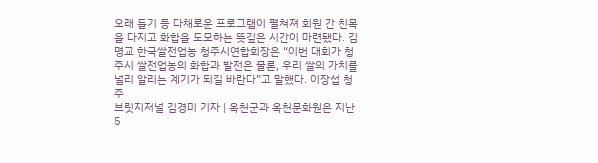오래 들기 등 다채로운 프로그램이 펼쳐져 회원 간 친목을 다지고 화합을 도모하는 뜻깊은 시간이 마련됐다. 김명교 한국쌀전업농 청주시연합회장은 “이번 대회가 청주시 쌀전업농의 화합과 발전은 물론, 우리 쌀의 가치를 널리 알리는 계기가 되길 바란다”고 말했다. 이장섭 청주
브릿지저널 김경미 기자 | 옥천군과 옥천문화원은 지난 5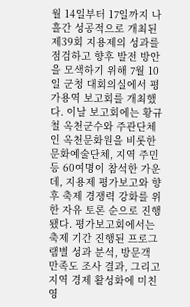월 14일부터 17일까지 나흘간 성공적으로 개최된 제39회 지용제의 성과를 점검하고 향후 발전 방안을 모색하기 위해 7월 10일 군청 대회의실에서 평가용역 보고회를 개최했다. 이날 보고회에는 황규철 옥천군수와 주관단체인 옥천문화원을 비롯한 문화예술단체, 지역 주민 등 60여명이 참석한 가운데, 지용제 평가보고와 향후 축제 경쟁력 강화를 위한 자유 토론 순으로 진행됐다. 평가보고회에서는 축제 기간 진행된 프로그램별 성과 분석, 방문객 만족도 조사 결과, 그리고 지역 경제 활성화에 미친 영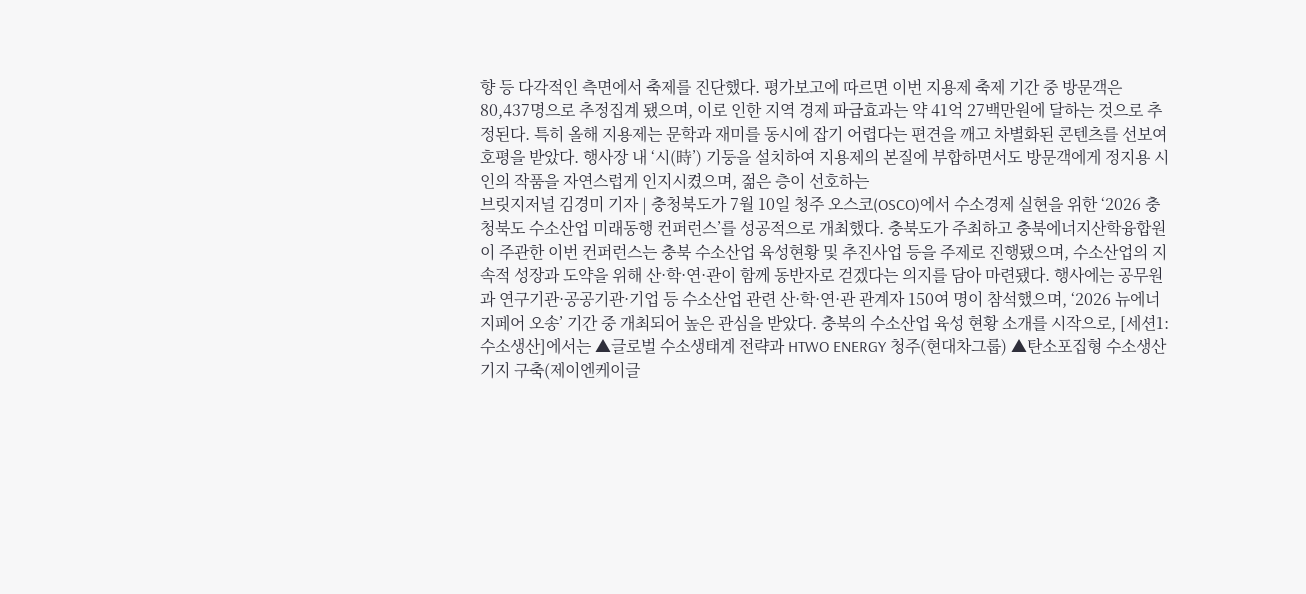향 등 다각적인 측면에서 축제를 진단했다. 평가보고에 따르면 이번 지용제 축제 기간 중 방문객은 80,437명으로 추정집계 됐으며, 이로 인한 지역 경제 파급효과는 약 41억 27백만원에 달하는 것으로 추정된다. 특히 올해 지용제는 문학과 재미를 동시에 잡기 어렵다는 편견을 깨고 차별화된 콘텐츠를 선보여 호평을 받았다. 행사장 내 ‘시(時’) 기둥을 설치하여 지용제의 본질에 부합하면서도 방문객에게 정지용 시인의 작품을 자연스럽게 인지시켰으며, 젊은 층이 선호하는
브릿지저널 김경미 기자 | 충청북도가 7월 10일 청주 오스코(OSCO)에서 수소경제 실현을 위한 ‘2026 충청북도 수소산업 미래동행 컨퍼런스’를 성공적으로 개최했다. 충북도가 주최하고 충북에너지산학융합원이 주관한 이번 컨퍼런스는 충북 수소산업 육성현황 및 추진사업 등을 주제로 진행됐으며, 수소산업의 지속적 성장과 도약을 위해 산·학·연·관이 함께 동반자로 걷겠다는 의지를 담아 마련됐다. 행사에는 공무원과 연구기관·공공기관·기업 등 수소산업 관련 산·학·연·관 관계자 150여 명이 참석했으며, ‘2026 뉴에너지페어 오송’ 기간 중 개최되어 높은 관심을 받았다. 충북의 수소산업 육성 현황 소개를 시작으로, [세션1: 수소생산]에서는 ▲글로벌 수소생태계 전략과 HTWO ENERGY 청주(현대차그룹) ▲탄소포집형 수소생산기지 구축(제이엔케이글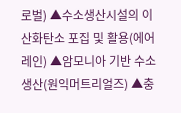로벌) ▲수소생산시설의 이산화탄소 포집 및 활용(에어레인) ▲암모니아 기반 수소생산(원익머트리얼즈) ▲충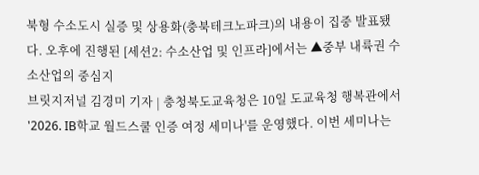북형 수소도시 실증 및 상용화(충북테크노파크)의 내용이 집중 발표됐다. 오후에 진행된 [세션2: 수소산업 및 인프라]에서는 ▲중부 내륙권 수소산업의 중심지
브릿지저널 김경미 기자 | 충청북도교육청은 10일 도교육청 행복관에서 '2026. IB학교 월드스쿨 인증 여정 세미나'를 운영했다. 이번 세미나는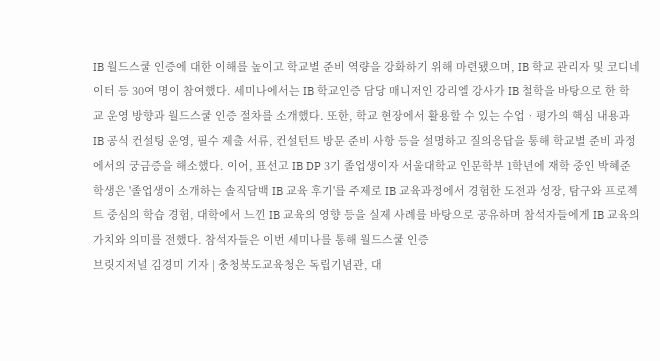IB 월드스쿨 인증에 대한 이해를 높이고 학교별 준비 역량을 강화하기 위해 마련됐으며, IB 학교 관리자 및 코디네이터 등 30여 명이 참여했다. 세미나에서는 IB 학교인증 담당 매니저인 강리엘 강사가 IB 철학을 바탕으로 한 학교 운영 방향과 월드스쿨 인증 절차를 소개했다. 또한, 학교 현장에서 활용할 수 있는 수업‧평가의 핵심 내용과 IB 공식 컨설팅 운영, 필수 제출 서류, 컨설턴트 방문 준비 사항 등을 설명하고 질의응답을 통해 학교별 준비 과정에서의 궁금증을 해소했다. 이어, 표선고 IB DP 3기 졸업생이자 서울대학교 인문학부 1학년에 재학 중인 박혜준 학생은 '졸업생이 소개하는 솔직담백 IB 교육 후기'를 주제로 IB 교육과정에서 경험한 도전과 성장, 탐구와 프로젝트 중심의 학습 경험, 대학에서 느낀 IB 교육의 영향 등을 실제 사례를 바탕으로 공유하며 참석자들에게 IB 교육의 가치와 의미를 전했다. 참석자들은 이번 세미나를 통해 월드스쿨 인증
브릿지저널 김경미 기자 | 충청북도교육청은 독립기념관, 대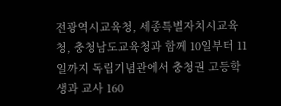전광역시교육청, 세종특별자치시교육청, 충청남도교육청과 함께 10일부터 11일까지 독립기념관에서 충청권 고등학생과 교사 160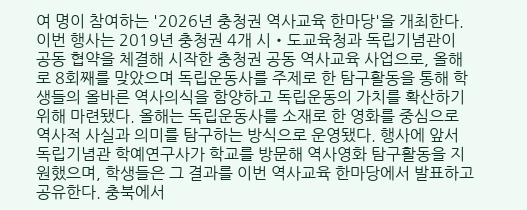여 명이 참여하는 '2026년 충청권 역사교육 한마당'을 개최한다. 이번 행사는 2019년 충청권 4개 시‧도교육청과 독립기념관이 공동 협약을 체결해 시작한 충청권 공동 역사교육 사업으로, 올해로 8회째를 맞았으며 독립운동사를 주제로 한 탐구활동을 통해 학생들의 올바른 역사의식을 함양하고 독립운동의 가치를 확산하기 위해 마련됐다. 올해는 독립운동사를 소재로 한 영화를 중심으로 역사적 사실과 의미를 탐구하는 방식으로 운영됐다. 행사에 앞서 독립기념관 학예연구사가 학교를 방문해 역사영화 탐구활동을 지원했으며, 학생들은 그 결과를 이번 역사교육 한마당에서 발표하고 공유한다. 충북에서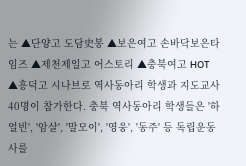는 ▲단양고 도담史봉 ▲보은여고 손바닥보은타임즈 ▲제천제일고 어스토리 ▲충북여고 HOT ▲흥덕고 시나브로 역사동아리 학생과 지도교사 40명이 참가한다. 충북 역사동아리 학생들은 '하얼빈', '암살', '말모이', '영웅', '동주' 등 독립운동사를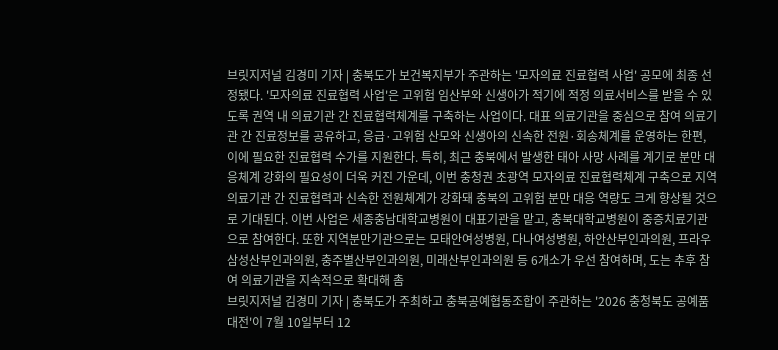브릿지저널 김경미 기자 | 충북도가 보건복지부가 주관하는 '모자의료 진료협력 사업' 공모에 최종 선정됐다. '모자의료 진료협력 사업'은 고위험 임산부와 신생아가 적기에 적정 의료서비스를 받을 수 있도록 권역 내 의료기관 간 진료협력체계를 구축하는 사업이다. 대표 의료기관을 중심으로 참여 의료기관 간 진료정보를 공유하고, 응급·고위험 산모와 신생아의 신속한 전원·회송체계를 운영하는 한편, 이에 필요한 진료협력 수가를 지원한다. 특히, 최근 충북에서 발생한 태아 사망 사례를 계기로 분만 대응체계 강화의 필요성이 더욱 커진 가운데, 이번 충청권 초광역 모자의료 진료협력체계 구축으로 지역 의료기관 간 진료협력과 신속한 전원체계가 강화돼 충북의 고위험 분만 대응 역량도 크게 향상될 것으로 기대된다. 이번 사업은 세종충남대학교병원이 대표기관을 맡고, 충북대학교병원이 중증치료기관으로 참여한다. 또한 지역분만기관으로는 모태안여성병원, 다나여성병원, 하안산부인과의원, 프라우삼성산부인과의원, 충주별산부인과의원, 미래산부인과의원 등 6개소가 우선 참여하며, 도는 추후 참여 의료기관을 지속적으로 확대해 촘
브릿지저널 김경미 기자 | 충북도가 주최하고 충북공예협동조합이 주관하는 '2026 충청북도 공예품 대전'이 7월 10일부터 12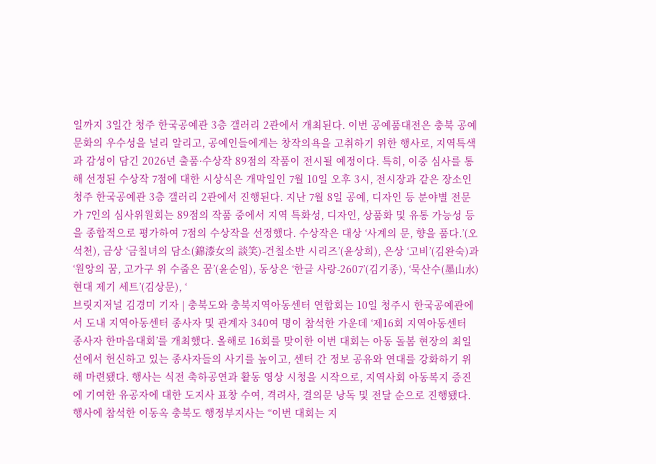일까지 3일간 청주 한국공예관 3층 갤러리 2관에서 개최된다. 이번 공예품대전은 충북 공예문화의 우수성을 널리 알리고, 공예인들에게는 창작의욕을 고취하기 위한 행사로, 지역특색과 감성이 담긴 2026년 출품·수상작 89점의 작품이 전시될 예정이다. 특히, 이중 심사를 통해 선정된 수상작 7점에 대한 시상식은 개막일인 7월 10일 오후 3시, 전시장과 같은 장소인 청주 한국공예관 3층 갤러리 2관에서 진행된다. 지난 7월 8일 공예, 디자인 등 분야별 전문가 7인의 심사위원회는 89점의 작품 중에서 지역 특화성, 디자인, 상품화 및 유통 가능성 등을 종합적으로 평가하여 7점의 수상작을 선정했다. 수상작은 대상 ‘사계의 문, 향을 품다.’(오석천), 금상 ‘금칠녀의 담소(錦漆女의 談笑)-건칠소반 시리즈’(윤상희), 은상 ‘고비’(김완숙)과 ‘원앙의 꿈, 고가구 위 수줍은 꿈’(윤순임), 동상은 ‘한글 사랑-2607’(김기종), ‘묵산수(墨山水) 현대 제기 세트’(김상문), ‘
브릿지저널 김경미 기자 | 충북도와 충북지역아동센터 연합회는 10일 청주시 한국공예관에서 도내 지역아동센터 종사자 및 관계자 340여 명이 참석한 가운데 ‘제16회 지역아동센터 종사자 한마음대회’를 개최했다. 올해로 16회를 맞이한 이번 대회는 아동 돌봄 현장의 최일선에서 헌신하고 있는 종사자들의 사기를 높이고, 센터 간 정보 공유와 연대를 강화하기 위해 마련됐다. 행사는 식전 축하공연과 활동 영상 시청을 시작으로, 지역사회 아동복지 증진에 기여한 유공자에 대한 도지사 표창 수여, 격려사, 결의문 낭독 및 전달 순으로 진행됐다. 행사에 참석한 이동옥 충북도 행정부지사는 “이번 대회는 지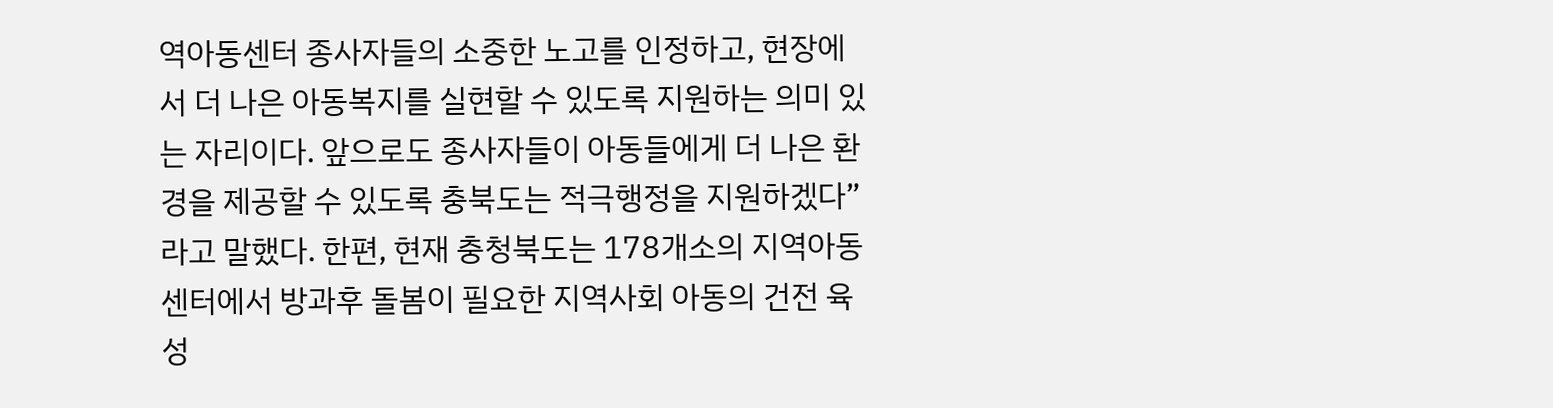역아동센터 종사자들의 소중한 노고를 인정하고, 현장에서 더 나은 아동복지를 실현할 수 있도록 지원하는 의미 있는 자리이다. 앞으로도 종사자들이 아동들에게 더 나은 환경을 제공할 수 있도록 충북도는 적극행정을 지원하겠다”라고 말했다. 한편, 현재 충청북도는 178개소의 지역아동센터에서 방과후 돌봄이 필요한 지역사회 아동의 건전 육성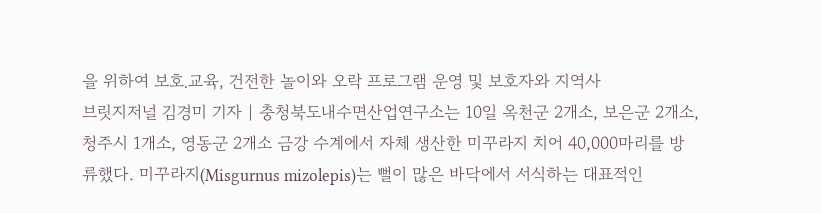을 위하여 보호․교육, 건전한 놀이와 오락 프로그램 운영 및 보호자와 지역사
브릿지저널 김경미 기자 | 충청북도내수면산업연구소는 10일 옥천군 2개소, 보은군 2개소, 청주시 1개소, 영동군 2개소 금강 수계에서 자체 생산한 미꾸라지 치어 40,000마리를 방류했다. 미꾸라지(Misgurnus mizolepis)는 뻘이 많은 바닥에서 서식하는 대표적인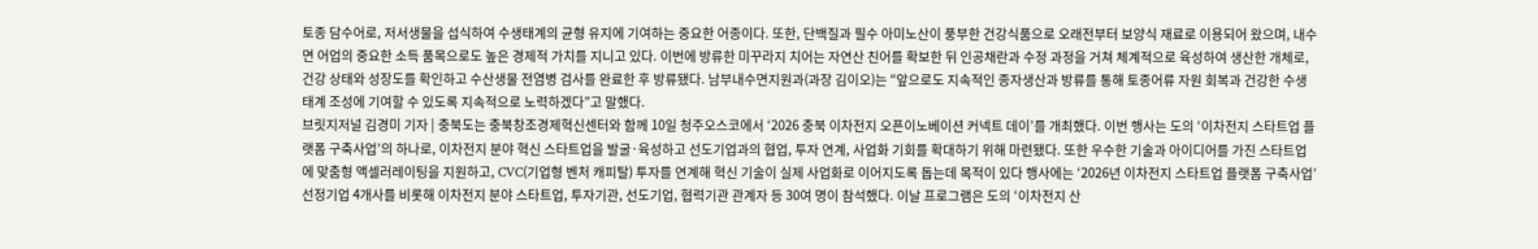토종 담수어로, 저서생물을 섭식하여 수생태계의 균형 유지에 기여하는 중요한 어종이다. 또한, 단백질과 필수 아미노산이 풍부한 건강식품으로 오래전부터 보양식 재료로 이용되어 왔으며, 내수면 어업의 중요한 소득 품목으로도 높은 경제적 가치를 지니고 있다. 이번에 방류한 미꾸라지 치어는 자연산 친어를 확보한 뒤 인공채란과 수정 과정을 거쳐 체계적으로 육성하여 생산한 개체로, 건강 상태와 성장도를 확인하고 수산생물 전염병 검사를 완료한 후 방류됐다. 남부내수면지원과(과장 김이오)는 “앞으로도 지속적인 종자생산과 방류를 통해 토종어류 자원 회복과 건강한 수생태계 조성에 기여할 수 있도록 지속적으로 노력하겠다”고 말했다.
브릿지저널 김경미 기자 | 충북도는 충북창조경제혁신센터와 함께 10일 청주오스코에서 ‘2026 충북 이차전지 오픈이노베이션 커넥트 데이’를 개최했다. 이번 행사는 도의 ‘이차전지 스타트업 플랫폼 구축사업’의 하나로, 이차전지 분야 혁신 스타트업을 발굴·육성하고 선도기업과의 협업, 투자 연계, 사업화 기회를 확대하기 위해 마련됐다. 또한 우수한 기술과 아이디어를 가진 스타트업에 맞춤형 액셀러레이팅을 지원하고, CVC(기업형 벤처 캐피탈) 투자를 연계해 혁신 기술이 실제 사업화로 이어지도록 돕는데 목적이 있다 행사에는 ‘2026년 이차전지 스타트업 플랫폼 구축사업’ 선정기업 4개사를 비롯해 이차전지 분야 스타트업, 투자기관, 선도기업, 협력기관 관계자 등 30여 명이 참석했다. 이날 프로그램은 도의 ‘이차전지 산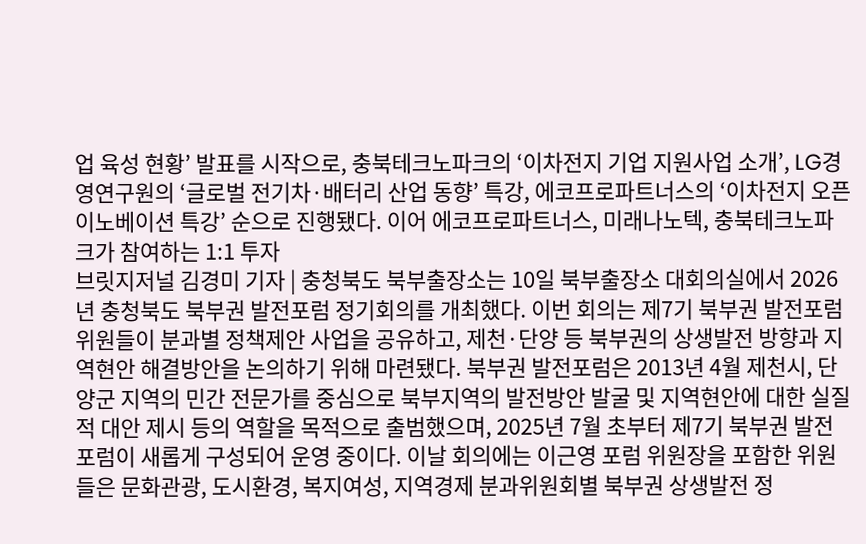업 육성 현황’ 발표를 시작으로, 충북테크노파크의 ‘이차전지 기업 지원사업 소개’, LG경영연구원의 ‘글로벌 전기차·배터리 산업 동향’ 특강, 에코프로파트너스의 ‘이차전지 오픈이노베이션 특강’ 순으로 진행됐다. 이어 에코프로파트너스, 미래나노텍, 충북테크노파크가 참여하는 1:1 투자
브릿지저널 김경미 기자 | 충청북도 북부출장소는 10일 북부출장소 대회의실에서 2026년 충청북도 북부권 발전포럼 정기회의를 개최했다. 이번 회의는 제7기 북부권 발전포럼 위원들이 분과별 정책제안 사업을 공유하고, 제천·단양 등 북부권의 상생발전 방향과 지역현안 해결방안을 논의하기 위해 마련됐다. 북부권 발전포럼은 2013년 4월 제천시, 단양군 지역의 민간 전문가를 중심으로 북부지역의 발전방안 발굴 및 지역현안에 대한 실질적 대안 제시 등의 역할을 목적으로 출범했으며, 2025년 7월 초부터 제7기 북부권 발전포럼이 새롭게 구성되어 운영 중이다. 이날 회의에는 이근영 포럼 위원장을 포함한 위원들은 문화관광, 도시환경, 복지여성, 지역경제 분과위원회별 북부권 상생발전 정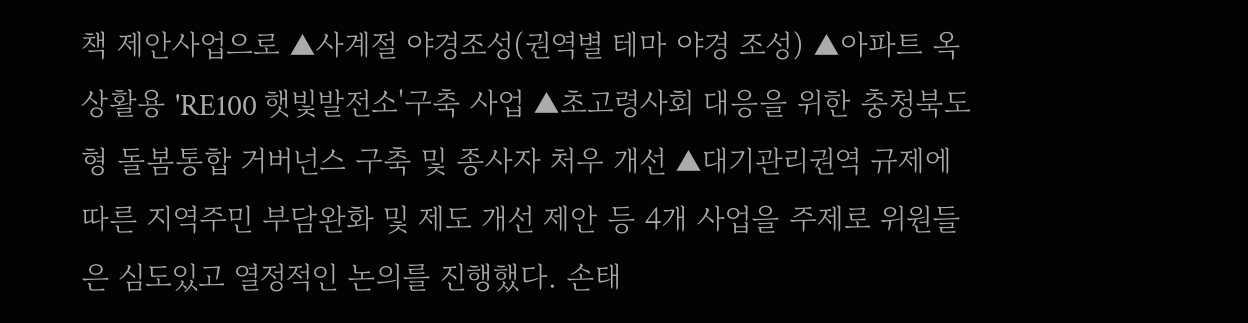책 제안사업으로 ▲사계절 야경조성(권역별 테마 야경 조성) ▲아파트 옥상활용 'RE100 햇빛발전소'구축 사업 ▲초고령사회 대응을 위한 충청북도형 돌봄통합 거버넌스 구축 및 종사자 처우 개선 ▲대기관리권역 규제에 따른 지역주민 부담완화 및 제도 개선 제안 등 4개 사업을 주제로 위원들은 심도있고 열정적인 논의를 진행했다. 손태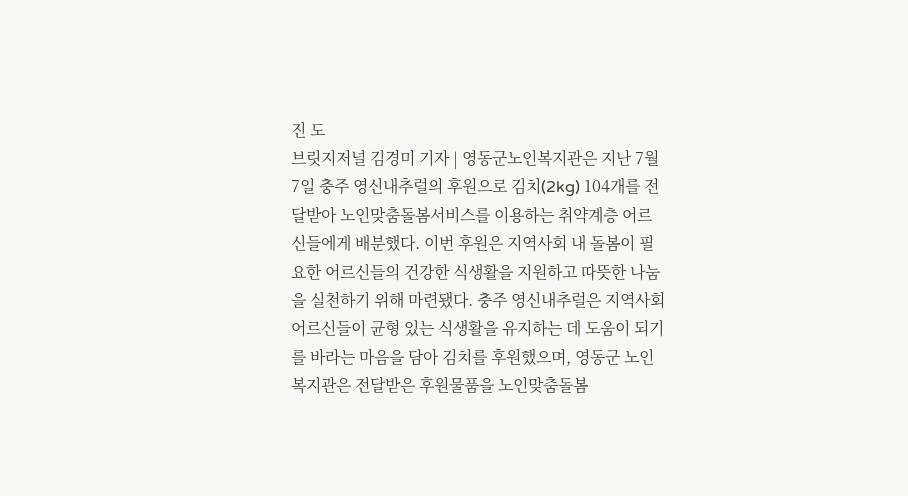진 도
브릿지저널 김경미 기자 | 영동군노인복지관은 지난 7월 7일 충주 영신내추럴의 후원으로 김치(2kg) 104개를 전달받아 노인맞춤돌봄서비스를 이용하는 취약계층 어르신들에게 배분했다. 이번 후원은 지역사회 내 돌봄이 필요한 어르신들의 건강한 식생활을 지원하고 따뜻한 나눔을 실천하기 위해 마련됐다. 충주 영신내추럴은 지역사회 어르신들이 균형 있는 식생활을 유지하는 데 도움이 되기를 바라는 마음을 담아 김치를 후원했으며, 영동군 노인복지관은 전달받은 후원물품을 노인맞춤돌봄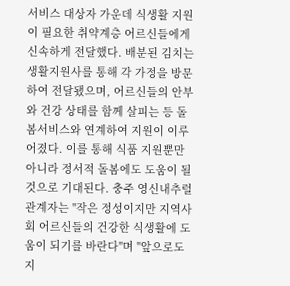서비스 대상자 가운데 식생활 지원이 필요한 취약계층 어르신들에게 신속하게 전달했다. 배분된 김치는 생활지원사를 통해 각 가정을 방문하여 전달됐으며, 어르신들의 안부와 건강 상태를 함께 살피는 등 돌봄서비스와 연계하여 지원이 이루어졌다. 이를 통해 식품 지원뿐만 아니라 정서적 돌봄에도 도움이 될 것으로 기대된다. 충주 영신내추럴 관계자는 "작은 정성이지만 지역사회 어르신들의 건강한 식생활에 도움이 되기를 바란다"며 "앞으로도 지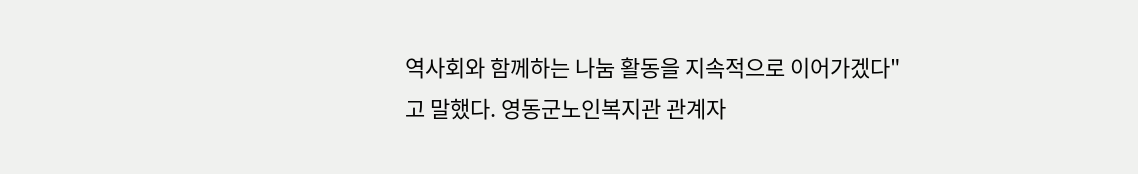역사회와 함께하는 나눔 활동을 지속적으로 이어가겠다"고 말했다. 영동군노인복지관 관계자